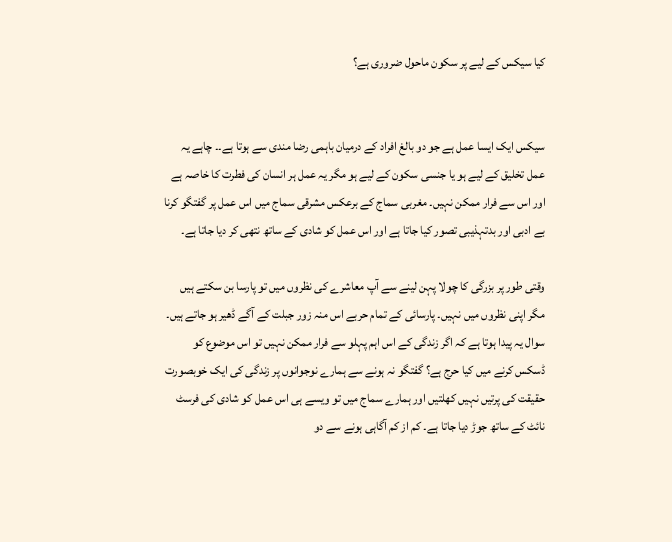کیا سیکس کے لیے پر سکون ماحول ضروری ہے؟


سیکس ایک ایسا عمل ہے جو دو بالغ افراد کے درمیان باہمی رضا مندی سے ہوتا ہے۔۔ چاہے یہ عمل تخلیق کے لیے ہو یا جنسی سکون کے لیے ہو مگر یہ عمل ہر انسان کی فطرت کا خاصہ ہے اور اس سے فرار ممکن نہیں۔ مغربی سماج کے برعکس مشرقی سماج میں اس عمل پر گفتگو کرنا بے ادبی اور بدتہذیبی تصور کیا جاتا ہے اور اس عمل کو شادی کے ساتھ نتھی کر دیا جاتا ہے۔

وقتی طور پر بزرگی کا چولا پہن لینے سے آپ معاشرے کی نظروں میں تو پارسا بن سکتے ہیں مگر اپنی نظروں میں نہیں۔ پارسائی کے تمام حربے اس منہ زور جبلت کے آگے ڈھیر ہو جاتے ہیں۔ سوال یہ پیدا ہوتا ہے کہ اگر زندگی کے اس اہم پہلو سے فرار ممکن نہیں تو اس موضوع کو ڈسکس کرنے میں کیا حرج ہے؟ گفتگو نہ ہونے سے ہمارے نوجوانوں پر زندگی کی ایک خوبصورت حقیقت کی پرتیں نہیں کھلتیں اور ہمارے سماج میں تو ویسے ہی اس عمل کو شادی کی فرسٹ نائٹ کے ساتھ جوڑ دیا جاتا ہے۔ کم از کم آگاہی ہونے سے دو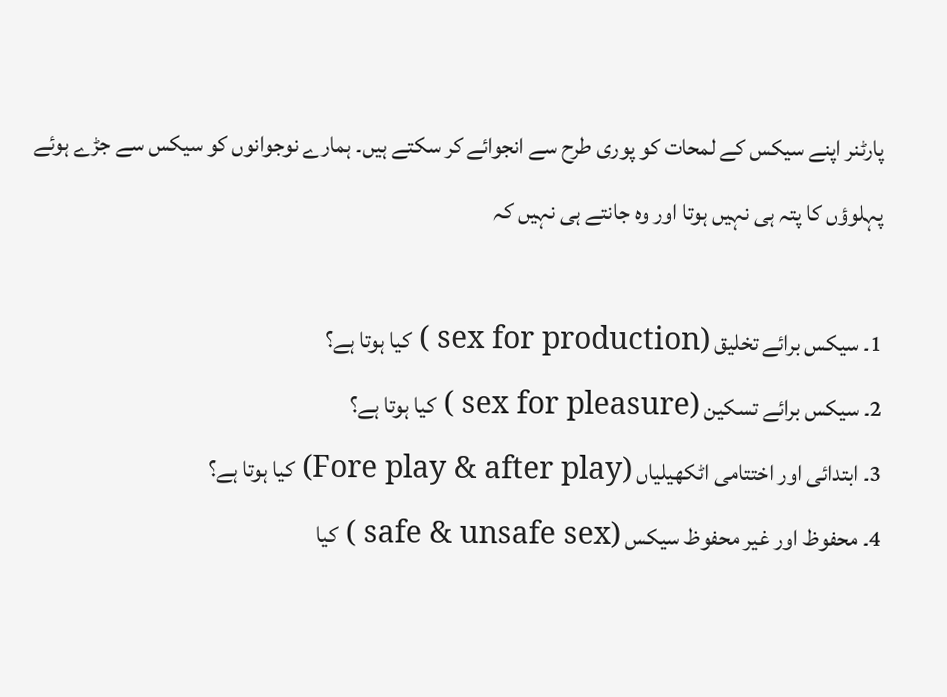پارٹنر اپنے سیکس کے لمحات کو پوری طرح سے انجوائے کر سکتے ہیں۔ ہمارے نوجوانوں کو سیکس سے جڑے ہوئے پہلوؤں کا پتہ ہی نہیں ہوتا اور وہ جانتے ہی نہیں کہ

1۔ سیکس برائے تخلیق (sex for production ) کیا ہوتا ہے؟
2۔ سیکس برائے تسکین (sex for pleasure ) کیا ہوتا ہے؟
3۔ ابتدائی اور اختتامی اٹکھیلیاں (Fore play & after play) کیا ہوتا ہے؟
4۔ محفوظ اور غیر محفوظ سیکس (safe & unsafe sex ) کیا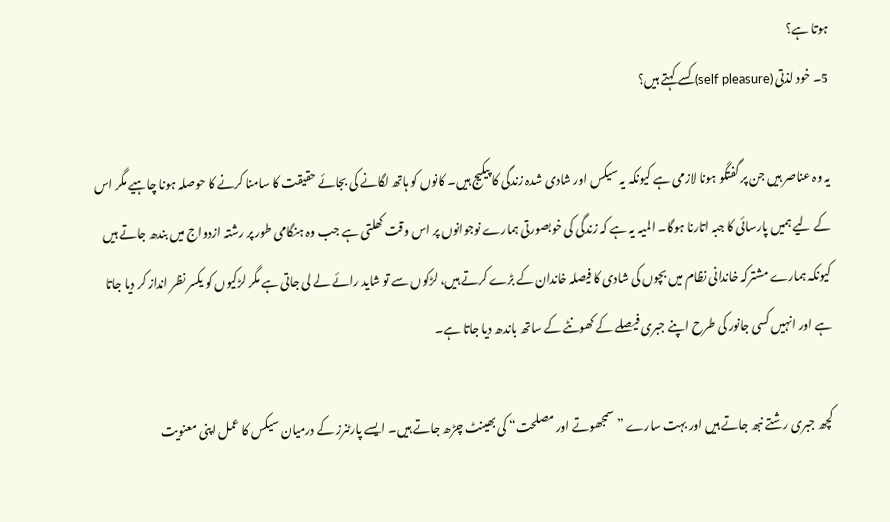ہوتا ہے؟
5۔ خود لذتی (self pleasure) کسے کہتے ہیں؟

یہ وہ عناصر ہیں جن پر گفتگو ہونا لازمی ہے کیونکہ یہ سیکس اور شادی شدہ زندگی کا پیکیج ہیں۔ کانوں کو ہاتھ لگانے کی بجائے حقیقت کا سامنا کرنے کا حوصلہ ہونا چاہیے مگر اس کے لیے ہمیں پارسائی کا جبہ اتارنا ہوگا۔ المیہ یہ ہے کہ زندگی کی خوبصورتی ہمارے نوجوانوں پر اس وقت کھلتی ہے جب وہ ہنگامی طور پر رشتہ ازدواج میں بندھ جاتے ہیں کیونکہ ہمارے مشترکہ خاندانی نظام میں بچوں کی شادی کا فیصلہ خاندان کے بڑے کرتے ہیں، لڑکوں سے تو شاید رائے لے لی جاتی ہے مگر لڑکیوں کو یکسر نظر انداز کر دیا جاتا ہے اور انہیں کسی جانور کی طرح اپنے جبری فیصلے کے کھونٹے کے ساتھ باندھ دیا جاتا ہے۔

کچھ جبری رشتے نبھ جاتے ہیں اور بہت سارے ”سمجھوتے اور مصلحت“ کی بھینٹ چڑھ جاتے ہیں۔ ایسے پارٹنرز کے درمیان سیکس کا عمل اپنی معنویت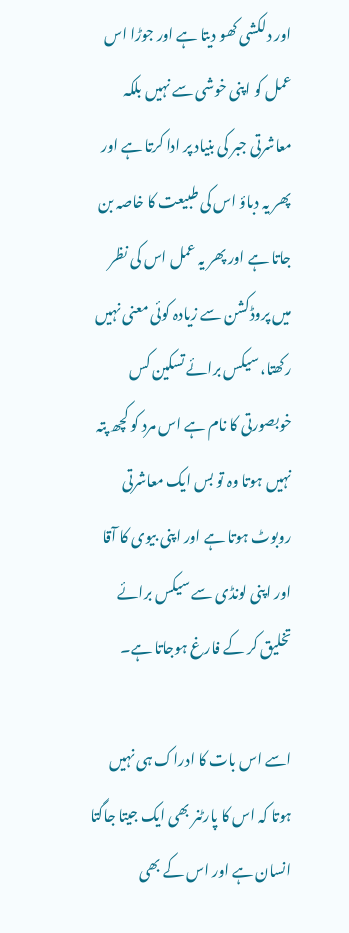اور دلکشی کھو دیتا ہے اور جوڑا اس عمل کو اپنی خوشی سے نہیں بلکہ معاشرتی جبر کی بنیاد پر ادا کرتا ہے اور پھر یہ دباؤ اس کی طبیعت کا خاصہ بن جاتا ہے اور پھر یہ عمل اس کی نظر میں پروڈکشن سے زیادہ کوئی معنی نہیں رکھتا، سیکس برائے تسکین کس خوبصورتی کا نام ہے اس مرد کو کچھ پتہ نہیں ہوتا وہ تو بس ایک معاشرتی روبوٹ ہوتا ہے اور اپنی بیوی کا آقا اور اپنی لونڈی سے سیکس برائے تخلیق کر کے فارغ ہوجاتا ہے۔

اسے اس بات کا ادراک ہی نہیں ہوتا کہ اس کا پارٹنر بھی ایک جیتا جاگتا انسان ہے اور اس کے بھی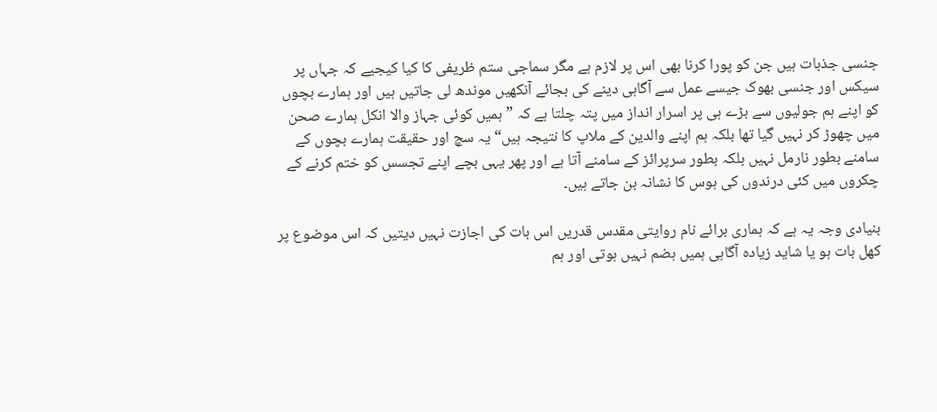جنسی جذبات ہیں جن کو پورا کرنا بھی اس پر لازم ہے مگر سماجی ستم ظریفی کا کیا کیجیے کہ جہاں پر سیکس اور جنسی بھوک جیسے عمل سے آگاہی دینے کی بجائے آنکھیں موندھ لی جاتیں ہیں اور ہمارے بچوں کو اپنے ہم جولیوں سے بڑے ہی پر اسرار انداز میں پتہ چلتا ہے کہ ”ہمیں کوئی جہاز والا انکل ہمارے صحن میں چھوڑ کر نہیں گیا تھا بلکہ ہم اپنے والدین کے ملاپ کا نتیجہ ہیں“ یہ سچ اور حقیقت ہمارے بچوں کے سامنے بطور نارمل نہیں بلکہ بطور سرپرائز کے سامنے آتا ہے اور پھر یہی بچے اپنے تجسس کو ختم کرنے کے چکروں میں کئی درندوں کی ہوس کا نشانہ بن جاتے ہیں۔

بنیادی وجہ یہ ہے کہ ہماری برائے نام روایتی مقدس قدریں اس بات کی اجازت نہیں دیتیں کہ اس موضوع پر کھل بات ہو یا شاید زیادہ آگاہی ہمیں ہضم نہیں ہوتی اور ہم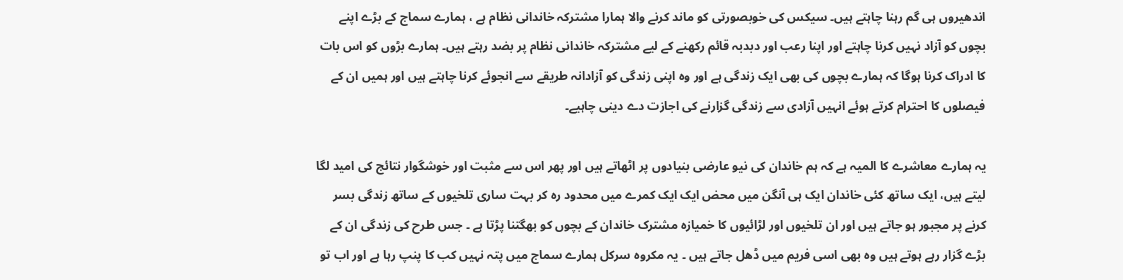اندھیروں ہی گم رہنا چاہتے ہیں۔ سیکس کی خوبصورتی کو ماند کرنے والا ہمارا مشترکہ خاندانی نظام ہے ، ہمارے سماج کے بڑے اپنے بچوں کو آزاد نہیں کرنا چاہتے اور اپنا رعب اور دبدبہ قائم رکھنے کے لیے مشترکہ خاندانی نظام پر بضد رہتے ہیں۔ ہمارے بڑوں کو اس بات کا ادراک کرنا ہوگا کہ ہمارے بچوں کی بھی ایک زندگی ہے اور وہ اپنی زندگی کو آزادانہ طریقے سے انجوئے کرنا چاہتے ہیں اور ہمیں ان کے فیصلوں کا احترام کرتے ہوئے انہیں آزادی سے زندگی گزارنے کی اجازت دے دینی چاہیے۔

یہ ہمارے معاشرے کا المیہ ہے کہ ہم خاندان کی نیو عارضی بنیادوں پر اٹھاتے ہیں اور پھر اس سے مثبت اور خوشگوار نتائج کی امید لگا لیتے ہیں، ایک ساتھ کئی خاندان ایک ہی آنگن میں محض ایک ایک کمرے میں محدود رہ کر بہت ساری تلخیوں کے ساتھ زندگی بسر کرنے پر مجبور ہو جاتے ہیں اور ان تلخیوں اور لڑائیوں کا خمیازہ مشترک خاندان کے بچوں کو بھگتنا پڑتا ہے ۔ جس طرح کی زندگی ان کے بڑے گزار رہے ہوتے ہیں وہ بھی اسی فریم میں ڈھل جاتے ہیں ۔ یہ مکروہ سرکل ہمارے سماج میں پتہ نہیں کب کا پنپ رہا ہے اور اب تو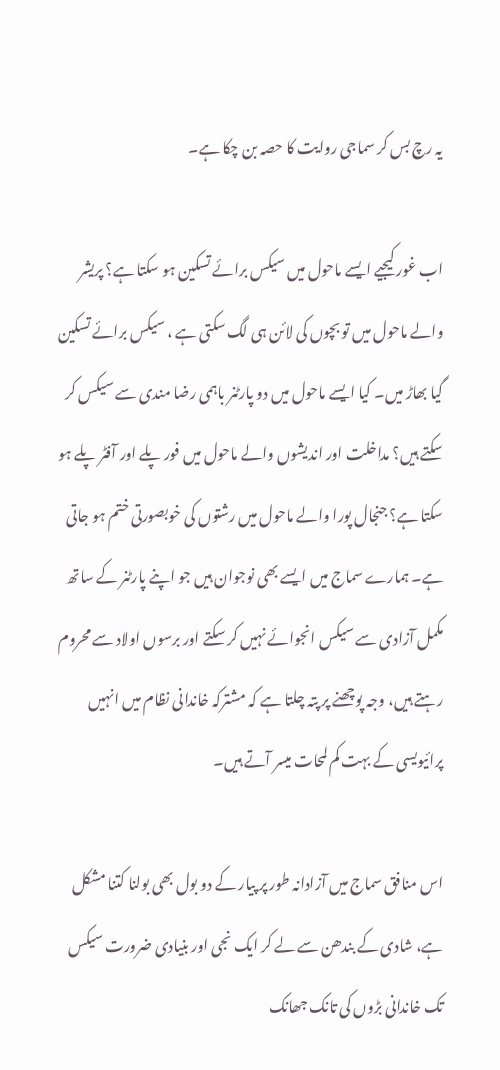یہ رچ بس کر سماجی روایت کا حصہ بن چکا ہے۔

اب غور کیجیے ایسے ماحول میں سیکس برائے تسکین ہو سکتا ہے؟ پریشر والے ماحول میں تو بچوں کی لائن ہی لگ سکتی ہے ، سیکس برائے تسکین گیا بھاڑ میں۔ کیا ایسے ماحول میں دو پارٹنر باہمی رضا مندی سے سیکس کر سکتے ہیں؟ مداخلت اور اندیشوں والے ماحول میں فور پلے اور آفٹر پلے ہو سکتا ہے؟ جنجال پورا والے ماحول میں رشتوں کی خوبصورتی ختم ہو جاتی ہے۔ ہمارے سماج میں ایسے بھی نوجوان ہیں جو اپنے پارٹنر کے ساتھ مکمل آزادی سے سیکس انجوائے نہیں کر سکتے اور برسوں اولاد سے محروم رہتے ہیں، وجہ پوچھنے پر پتہ چلتا ہے کہ مشترکہ خاندانی نظام میں انہیں پرائیویسی کے بہت کم لمحات میسر آتے ہیں۔

اس منافق سماج میں آزادانہ طور پر پیار کے دو بول بھی بولنا کتنا مشکل ہے، شادی کے بندھن سے لے کر ایک نجی اور بنیادی ضرورت سیکس تک خاندانی بڑوں کی تانک جھانک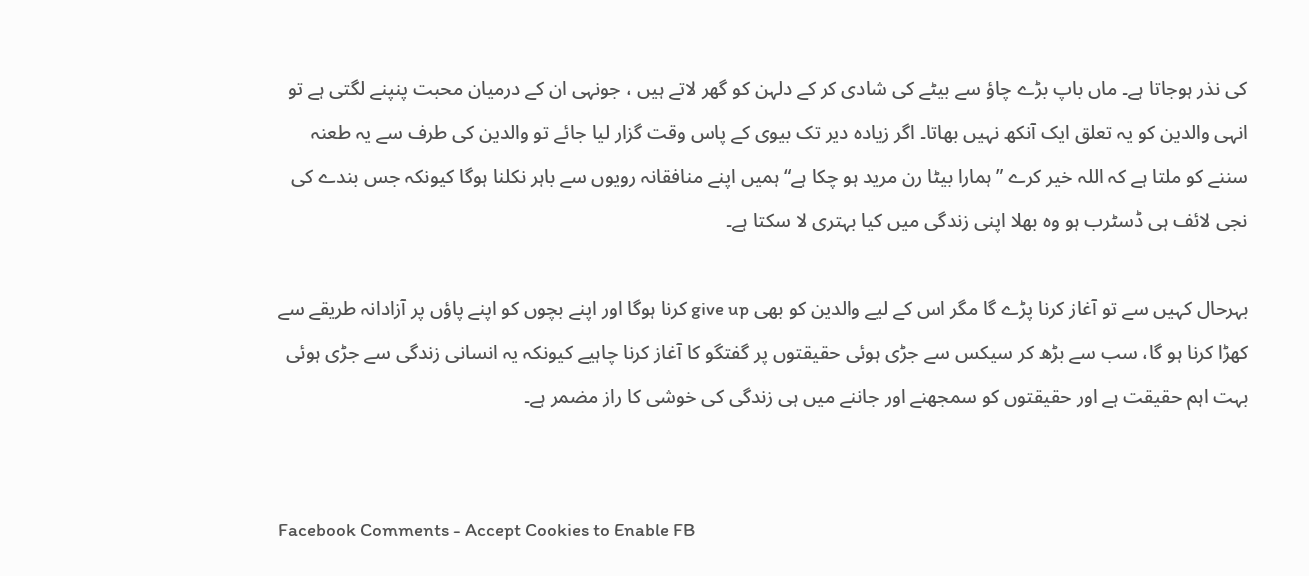کی نذر ہوجاتا ہے۔ ماں باپ بڑے چاؤ سے بیٹے کی شادی کر کے دلہن کو گھر لاتے ہیں ، جونہی ان کے درمیان محبت پنپنے لگتی ہے تو انہی والدین کو یہ تعلق ایک آنکھ نہیں بھاتا۔ اگر زیادہ دیر تک بیوی کے پاس وقت گزار لیا جائے تو والدین کی طرف سے یہ طعنہ سننے کو ملتا ہے کہ اللہ خیر کرے ”ہمارا بیٹا رن مرید ہو چکا ہے“ ہمیں اپنے منافقانہ رویوں سے باہر نکلنا ہوگا کیونکہ جس بندے کی نجی لائف ہی ڈسٹرب ہو وہ بھلا اپنی زندگی میں کیا بہتری لا سکتا ہے۔

بہرحال کہیں سے تو آغاز کرنا پڑے گا مگر اس کے لیے والدین کو بھی give up کرنا ہوگا اور اپنے بچوں کو اپنے پاؤں پر آزادانہ طریقے سے کھڑا کرنا ہو گا، سب سے بڑھ کر سیکس سے جڑی ہوئی حقیقتوں پر گفتگو کا آغاز کرنا چاہیے کیونکہ یہ انسانی زندگی سے جڑی ہوئی بہت اہم حقیقت ہے اور حقیقتوں کو سمجھنے اور جاننے میں ہی زندگی کی خوشی کا راز مضمر ہے۔


Facebook Comments - Accept Cookies to Enable FB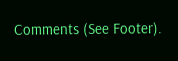Comments (See Footer).